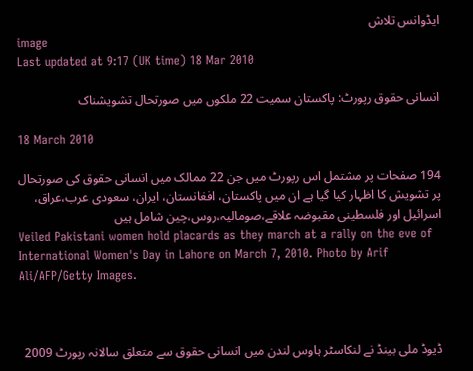ایڈوانس تلاش
image
Last updated at 9:17 (UK time) 18 Mar 2010

انسانی حقوق رپورٹ: پاکستان سمیت 22 ملکوں میں صورتحال تشویشناک

18 March 2010

194 صفحات پر مشتمل اس رپورٹ میں جن 22 ممالک میں انسانی حقوق کی صورتحال پر تشویش کا اظہار کیا گیا ہے ان میں پاکستان، افغانستان، ایران، سعودی عرب،عراق، اسرائیل اور فلسطینی مقبوضہ علاقے،صومالیہ،روس،چین شامل ہیں
Veiled Pakistani women hold placards as they march at a rally on the eve of International Women's Day in Lahore on March 7, 2010. Photo by Arif Ali/AFP/Getty Images.



ڈیوڈ ملی بینڈ نے لنکاسٹر ہاوس لندن میں انسانی حقوق سے متعلق سالانہ رپورٹ 2009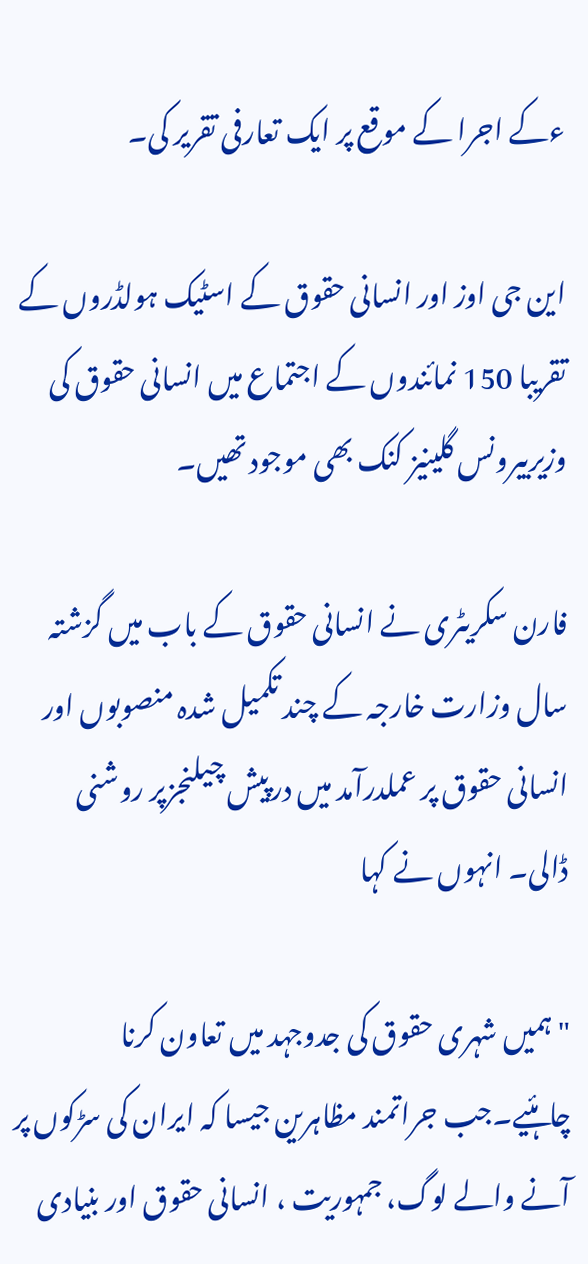ءکے اجرا کے موقع پر ایک تعارفی تقریر کی۔

این جی اوز اور انسانی حقوق کے اسٹیک ہولڈروں کے تقریبا 150 نمائندوں کے اجتماع میں انسانی حقوق کی وزیربیرونس گلینیز کنک بھی موجود تھیں۔

فارن سکریٹری نے انسانی حقوق کے باب میں گزشتہ سال وزارت خارجہ کے چند تکمیل شدہ منصوبوں اور انسانی حقوق پر عملدرآمد میں درپیش چیلنجزپر روشنی ڈالی۔ انہوں نے کہا

"ہمیں شہری حقوق کی جدوجہد میں تعاون کرنا چاہئیے۔جب جراتمند مظاہرین جیسا کہ ایران کی سڑکوں پر آنے والے لوگ، جمہوریت ، انسانی حقوق اور بنیادی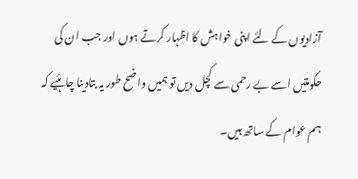آزادیوں کے لئے اپنی خواہش کا اظہار کرتے ہوں اور جب ان کی حکومتیں اسے بے رحمی سے کچل دیں تو ہمیں واضح طور یہ بتادینا چاہئیے کہ ہم عوام کے ساتھ ہیں۔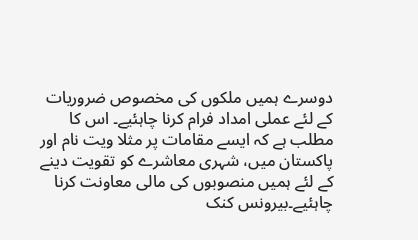دوسرے ہمیں ملکوں کی مخصوص ضروریات کے لئے عملی امداد فرام کرنا چاہئیے۔ اس کا مطلب ہے کہ ایسے مقامات پر مثلا ویت نام اور پاکستان میں، شہری معاشرے کو تقویت دینے کے لئے ہمیں منصوبوں کی مالی معاونت کرنا چاہئیے۔بیرونس کنک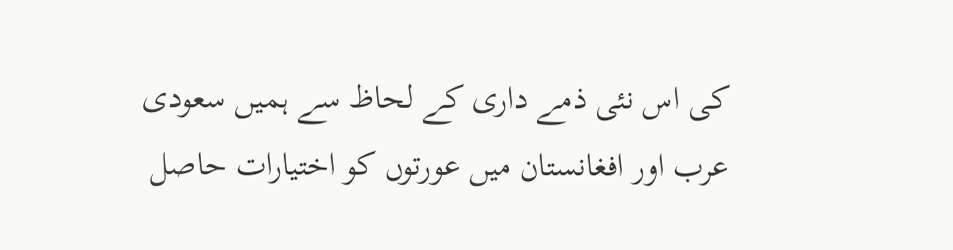کی اس نئی ذمے داری کے لحاظ سے ہمیں سعودی عرب اور افغانستان میں عورتوں کو اختیارات حاصل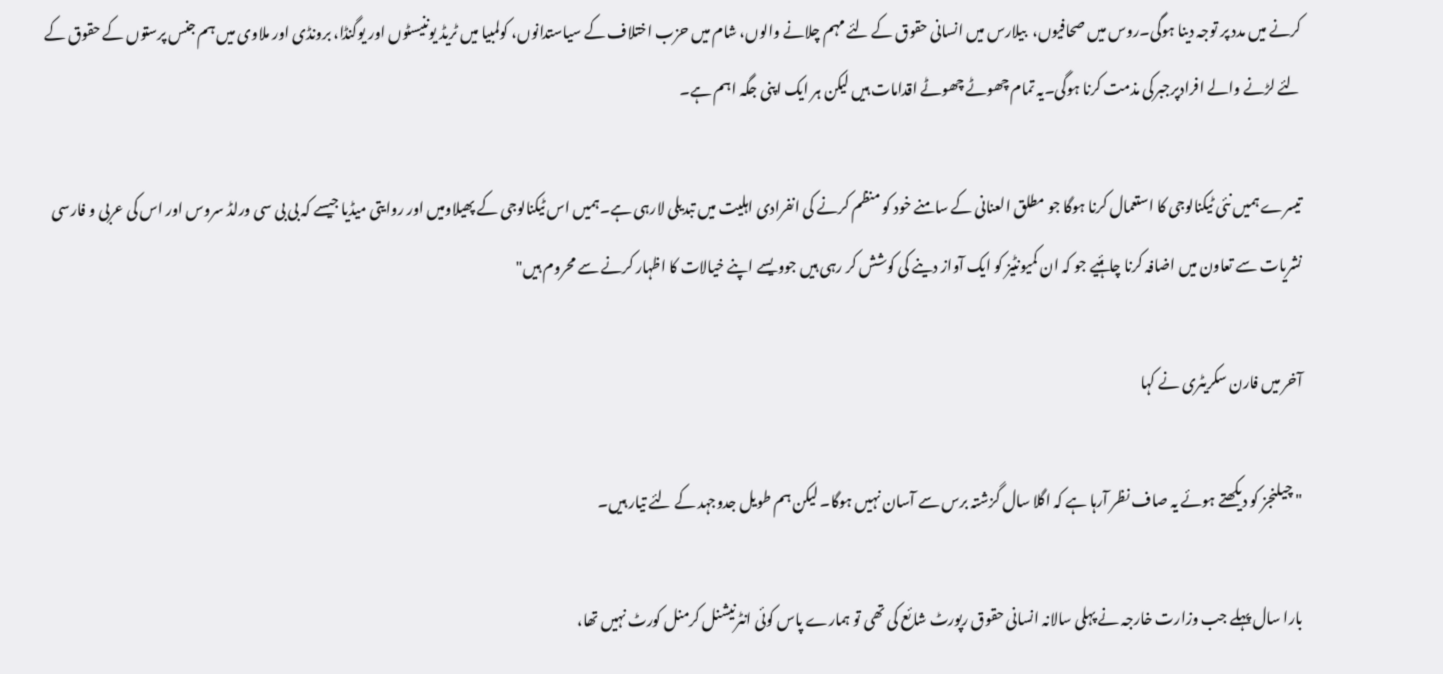کرنے میں مدد پر توجہ دینا ہوگی۔روس میں صحافیوں،  بیلارس میں انسانی حقوق کے لئے مہم چلانے والوں، شام میں حزب اختلاف کے سیاستدانوں، کولمبیا میں ٹریڈ یوننیسٹوں اور یوگنڈا، برونڈی اور ملاوی میں ہم جنس پرستوں کے حقوق کے لئے لڑنے والے افرادپرجبرکی مذمت کرنا ہوگی۔یہ تمام چھوٹے چھوٹے اقدامات ہیں لیکن ہر ایک اپنی جگہ اہم ہے۔

تیسرے ہمیں نئی ٹیکنالوجی کا استعمال کرنا ہوگا جو مطلق العنانی کے سامنے خود کو منظم کرنے کی انفرادی اہلیت میں تبدیلی لارہی ہے۔ہمیں اس ٹیکنالوجی کے پھیلاومیں اور روایتی میڈیا جیسے کہ بی بی سی ورلڈ سروس اور اس کی عربی و فارسی نشریات سے تعاون میں اضافہ کرنا چاہئیے جو کہ ان کمیونٹیز کو ایک آواز دینے کی کوشش کر رہی ہیں جوویسے اپنے خیالات کا اظہار کرنے سے محروم ہیں"

آخر میں فارن سکریٹری نے کہا

" چیلنجز کو دیکھتے ہوئے یہ صاف نظر آرہا ہے کہ اگلا سال گزشتہ برس سے آسان نہیں ہوگا۔ لیکن ہم طویل جدوجہد کے لئے تیار ہیں۔

بارا سال پہلے جب وزارت خارجہ نے پہلی سالانہ انسانی حقوق رپورٹ شائع کی تھی تو ہمارے پاس کوئی انٹرنیشنل کرمنل کورٹ نہیں تھا،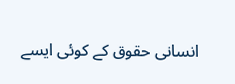انسانی حقوق کے کوئی ایسے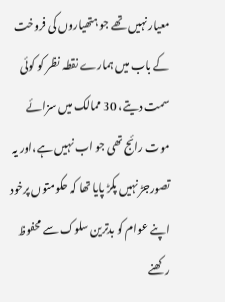معیار نہیں تھے جو ہتھیاروں کی فروخت کے باب میں ہمارے نقطہ نظر کو کوئی سمت دیتے، 30 ممالک میں سزائے موت رائج تھی جو اب نہیں ہے،اور یہ تصورجڑ نہیں پکڑ پایا تھا کہ حکومتوں پرخود اپنے عوام کو بدترین سلوک سے محفوظ رکھنے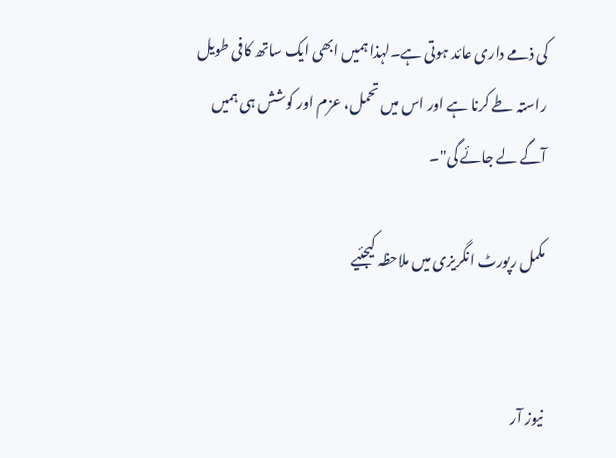کی ذمے داری عائد ہوتی ہے۔لہذا ہمیں ابھی ایک ساتھ کافی طویل راستہ طے کرنا ہے اور اس میں تحمل، عزم اور کوشش ہی ہمیں آگے لے جائے گی"۔

مکمل رپورٹ انگریزی میں ملاحظہ کیجئیے


نیوز آر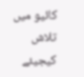کائیو میں تلاش کیجیئے